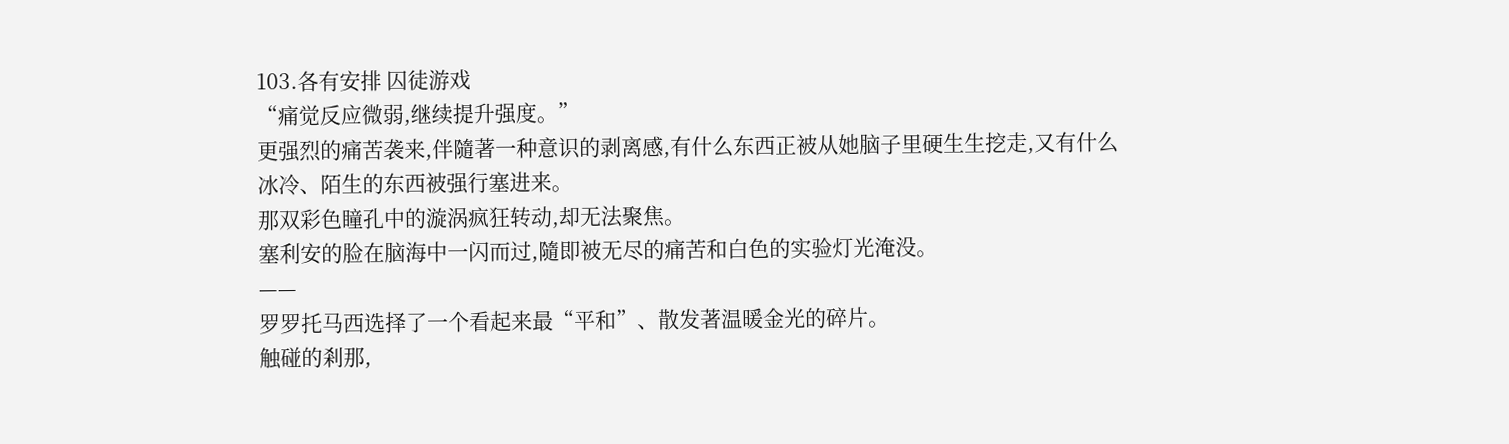103.各有安排 囚徒游戏
“痛觉反应微弱,继续提升强度。”
更强烈的痛苦袭来,伴隨著一种意识的剥离感,有什么东西正被从她脑子里硬生生挖走,又有什么冰冷、陌生的东西被强行塞进来。
那双彩色瞳孔中的漩涡疯狂转动,却无法聚焦。
塞利安的脸在脑海中一闪而过,隨即被无尽的痛苦和白色的实验灯光淹没。
——
罗罗托马西选择了一个看起来最“平和”、散发著温暖金光的碎片。
触碰的剎那,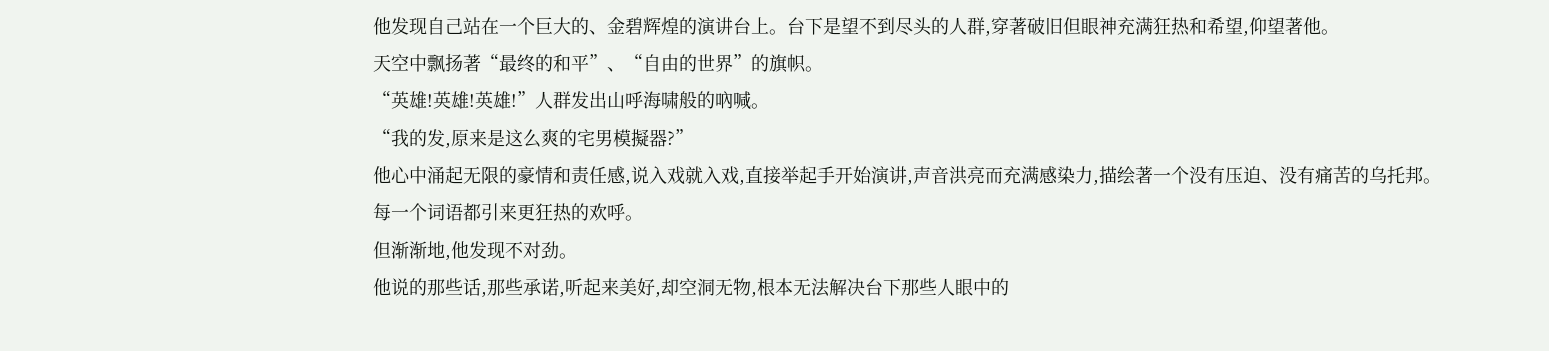他发现自己站在一个巨大的、金碧辉煌的演讲台上。台下是望不到尽头的人群,穿著破旧但眼神充满狂热和希望,仰望著他。
天空中飘扬著“最终的和平”、“自由的世界”的旗帜。
“英雄!英雄!英雄!”人群发出山呼海啸般的吶喊。
“我的发,原来是这么爽的宅男模擬器?”
他心中涌起无限的豪情和责任感,说入戏就入戏,直接举起手开始演讲,声音洪亮而充满感染力,描绘著一个没有压迫、没有痛苦的乌托邦。
每一个词语都引来更狂热的欢呼。
但渐渐地,他发现不对劲。
他说的那些话,那些承诺,听起来美好,却空洞无物,根本无法解决台下那些人眼中的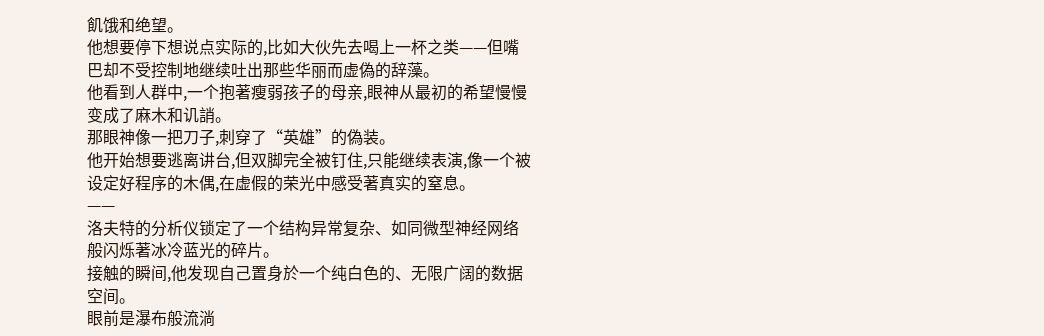飢饿和绝望。
他想要停下想说点实际的,比如大伙先去喝上一杯之类——但嘴巴却不受控制地继续吐出那些华丽而虚偽的辞藻。
他看到人群中,一个抱著瘦弱孩子的母亲,眼神从最初的希望慢慢变成了麻木和讥誚。
那眼神像一把刀子,刺穿了“英雄”的偽装。
他开始想要逃离讲台,但双脚完全被钉住,只能继续表演,像一个被设定好程序的木偶,在虚假的荣光中感受著真实的窒息。
——
洛夫特的分析仪锁定了一个结构异常复杂、如同微型神经网络般闪烁著冰冷蓝光的碎片。
接触的瞬间,他发现自己置身於一个纯白色的、无限广阔的数据空间。
眼前是瀑布般流淌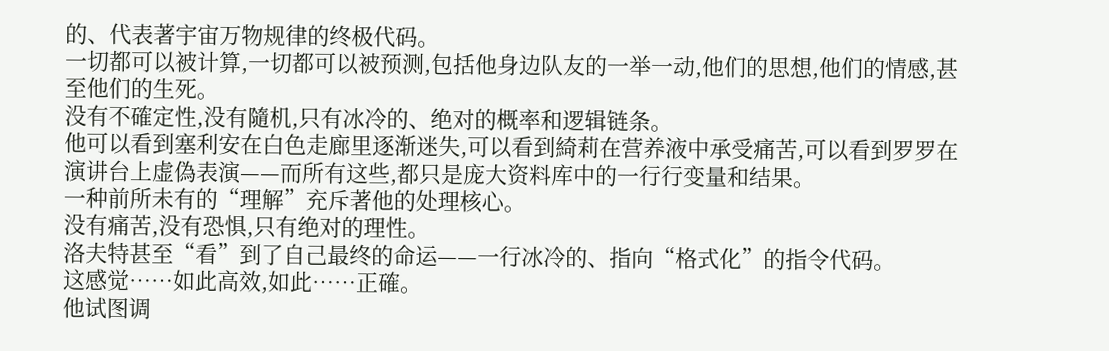的、代表著宇宙万物规律的终极代码。
一切都可以被计算,一切都可以被预测,包括他身边队友的一举一动,他们的思想,他们的情感,甚至他们的生死。
没有不確定性,没有隨机,只有冰冷的、绝对的概率和逻辑链条。
他可以看到塞利安在白色走廊里逐渐迷失,可以看到綺莉在营养液中承受痛苦,可以看到罗罗在演讲台上虚偽表演——而所有这些,都只是庞大资料库中的一行行变量和结果。
一种前所未有的“理解”充斥著他的处理核心。
没有痛苦,没有恐惧,只有绝对的理性。
洛夫特甚至“看”到了自己最终的命运——一行冰冷的、指向“格式化”的指令代码。
这感觉……如此高效,如此……正確。
他试图调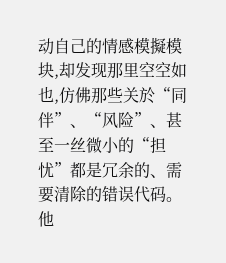动自己的情感模擬模块,却发现那里空空如也,仿佛那些关於“同伴”、“风险”、甚至一丝微小的“担忧”都是冗余的、需要清除的错误代码。
他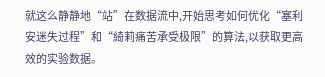就这么静静地“站”在数据流中,开始思考如何优化“塞利安迷失过程”和“綺莉痛苦承受极限”的算法,以获取更高效的实验数据。